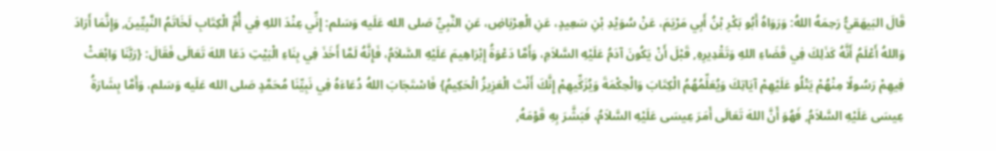قَالَ البَيهَقيُّ رَحِمَهُ اللهُ: وَرَوَاهُ أَبُو بَكْرِ بْنُ أَبِي مَرْيَمَ، عَنْ سُوَيْدِ بْنِ سَعِيدٍ، عَنِ الْعِرْبَاضِ، عَنِ النَّبِيِّ صَلى الله عَلَيه وَسَلم: إِنِّي عِنْدَ اللهِ فِي أُمِّ الْكِتَابِ لَخَاتَمُ النَّبِيِّينَ, وَإِنَّمَا أَرَادَ وَاللهُ أَعْلَمُ أَنَّهُ كَذَلِكَ فِي قَضَاءِ اللهِ وَتَقْدِيرِهِ, قَبْلَ أَنْ يَكُونَ آدَمُ عَلَيْهِ السَّلاَمِ، وَأَمَّا دَعْوَةُ إِبْرَاهِيمَ عَلَيْهِ السَّلاَمُ، فَإِنَّهُ لَمَّا أَخَذَ فِي بِنَاءِ الْبَيْتِ دَعَا اللهَ تَعَالَى فَقَالَ: {رَبَّنَا وَابْعَثْ فِيهِمْ رَسُولًا مِنْهُمْ يَتْلُو عَلَيْهِمْ آيَاتِكَ وَيُعَلِّمُهُمُ الْكِتَابَ وَالْحِكْمَةَ وَيُزَكِّيهِمْ إِنَّكَ أَنْتَ الْعَزِيزُ الْحَكِيمُ} فَاسْتَجَابَ اللهُ دُعَاءَهُ فِي نَبِيِّنَا مُحَمَّدٍ صَلى الله عَلَيه وَسَلم، وَأَمَّا بِشَارَةُ عِيسَى عَلَيْهِ السَّلاَمُ, فَهُوَ أَنَّ اللهَ تَعَالَى أَمَرَ عِيسَى عَلَيْهِ السَّلاَمُ، فَبَشَّرَ بِهِ قَوْمَهُ,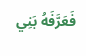فَعَرَّفَهُ بَنِي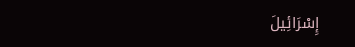إِسْرَائِيلَ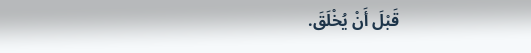قَبْلَ أَنْ يُخْلَقَ.